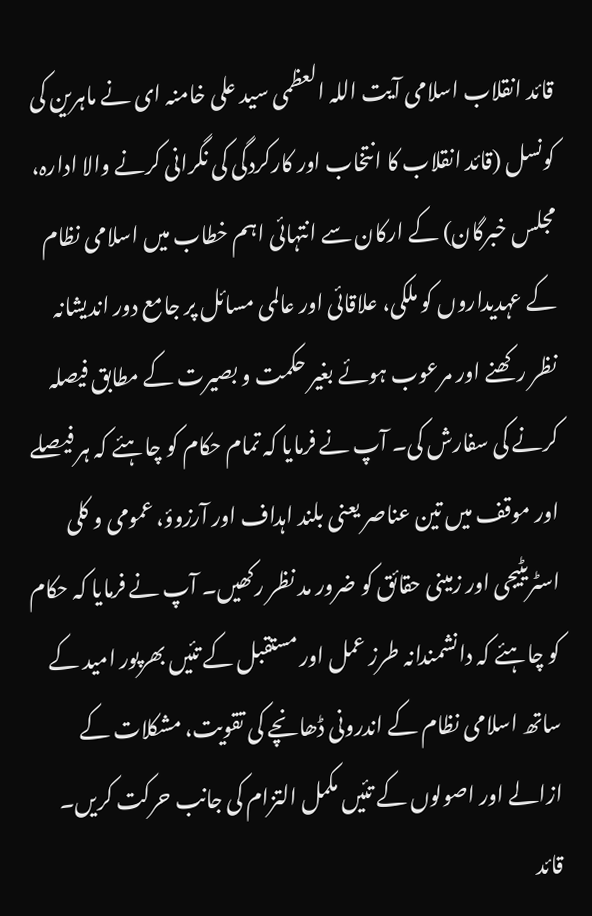قائد انقلاب اسلامی آیت اللہ العظمی سید علی خامنہ ای نے ماہرین کی کونسل (قائد انقلاب کا انتخاب اور کارکردگی کی نگرانی کرنے والا ادارہ، مجلس خبرگان) کے ارکان سے انتہائی اہم خطاب میں اسلامی نظام کے عہدیداروں کو ملکی، علاقائی اور عالمی مسائل پر جامع دور اندیشانہ نظر رکھنے اور مرعوب ہوئے بغیر حکمت و بصیرت کے مطابق فیصلہ کرنے کی سفارش کی۔ آپ نے فرمایا کہ تمام حکام کو چاہئے کہ ہر فیصلے اور موقف میں تین عناصر یعنی بلند اہداف اور آرزوؤ، عمومی و کلی اسٹریٹیجی اور زمینی حقائق کو ضرور مد نظر رکھیں۔ آپ نے فرمایا کہ حکام کو چاہئے کہ دانشمندانہ طرز عمل اور مستقبل کے تئیں بھرپور امید کے ساتھ اسلامی نظام کے اندرونی ڈھانچے کی تقویت، مشکلات کے ازالے اور اصولوں کے تئیں مکمل التزام کی جانب حرکت کریں۔
قائد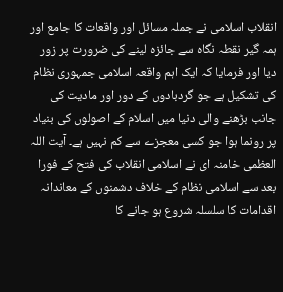انقلاب اسلامی نے جملہ مسائل اور واقعات کا جامع اور ہمہ گیر نقطہ نگاہ سے جائزہ لینے کی ضرورت پر زور دیا اور فرمایا کہ ایک اہم واقعہ اسلامی جمہوری نظام کی تشکیل ہے جو گردبادوں کے دور اور مادیت کی جانب بڑھنے والی دنیا میں اسلام کے اصولوں کی بنیاد پر رونما ہوا جو کسی معجزے سے کم نہیں ہے۔ آیت اللہ العظمی خامنہ ای نے اسلامی انقلاب کی فتح کے فورا بعد سے اسلامی نظام کے خلاف دشمنوں کے معاندانہ اقدامات کا سلسلہ شروع ہو جانے کا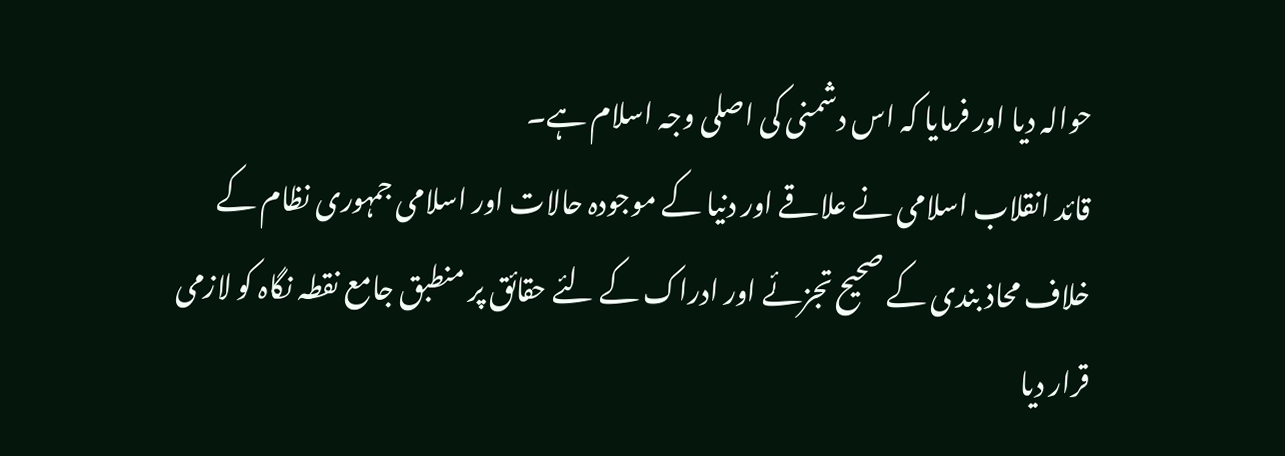حوالہ دیا اور فرمایا کہ اس دشمنی کی اصلی وجہ اسلام ہے۔
قائد انقلاب اسلامی نے علاقے اور دنیا کے موجودہ حالات اور اسلامی جمہوری نظام کے خلاف محاذ بندی کے صحیح تجزئے اور ادراک کے لئے حقائق پر منطبق جامع نقطہ نگاہ کو لازمی قرار دیا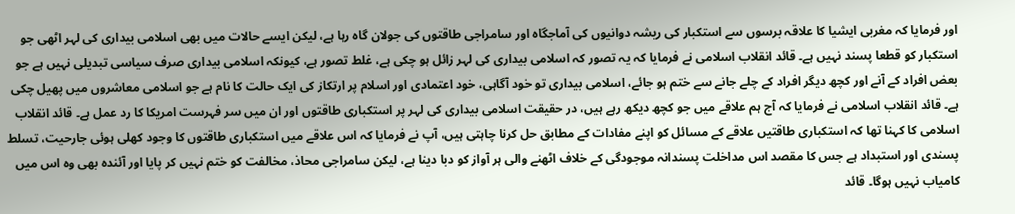اور فرمایا کہ مغربی ایشیا کا علاقہ برسوں سے استکبار کی ریشہ دوانیوں کی آماجگاہ اور سامراجی طاقتوں کی جولان گاہ رہا ہے، لیکن ایسے حالات میں بھی اسلامی بیداری کی لہر اٹھی جو استکبار کو قطعا پسند نہیں ہے۔ قائد انقلاب اسلامی نے فرمایا کہ یہ تصور کہ اسلامی بیداری کی لہر زائل ہو چکی ہے، غلط تصور ہے، کیونکہ اسلامی بیداری صرف سیاسی تبدیلی نہیں ہے جو بعض افراد کے آنے اور کچھ دیگر افراد کے چلے جانے سے ختم ہو جائے، اسلامی بیداری تو خود آگاہی، خود اعتمادی اور اسلام پر ارتکاز کی ایک حالت کا نام ہے جو اسلامی معاشروں میں پھیل چکی ہے۔ قائد انقلاب اسلامی نے فرمایا کہ آج ہم علاقے میں جو کچھ دیکھ رہے ہیں، در حقیقت اسلامی بیداری کی لہر پر استکباری طاقتوں اور ان میں سر فہرست امریکا کا رد عمل ہے۔ قائد انقلاب اسلامی کا کہنا تھا کہ استکباری طاقتیں علاقے کے مسائل کو اپنے مفادات کے مطابق حل کرنا چاہتی ہیں، آپ نے فرمایا کہ اس علاقے میں استکباری طاقتوں کا وجود کھلی ہوئی جارحیت، تسلط پسندی اور استبداد ہے جس کا مقصد اس مداخلت پسندانہ موجودگی کے خلاف اٹھنے والی ہر آواز کو دبا دینا ہے، لیکن سامراجی محاذ، مخالفت کو ختم نہیں کر پایا اور آئندہ بھی وہ اس میں کامیاب نہیں ہوگا۔ قائد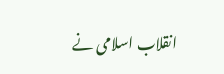انقلاب اسلامی نے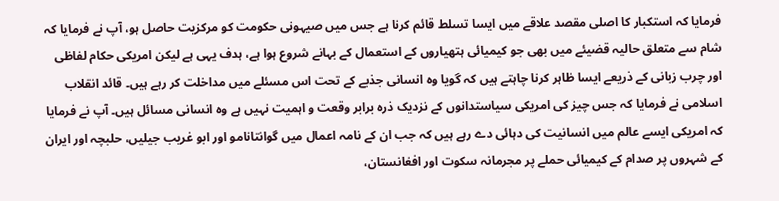فرمایا کہ استکبار کا اصلی مقصد علاقے میں ایسا تسلط قائم کرنا ہے جس میں صیہونی حکومت کو مرکزیت حاصل ہو، آپ نے فرمایا کہ شام سے متعلق حالیہ قضیئے میں بھی جو کیمیائی ہتھیاروں کے استعمال کے بہانے شروع ہوا ہے، ہدف یہی ہے لیکن امریکی حکام لفاظی اور چرب زبانی کے ذریعے ایسا ظاہر کرنا چاہتے ہیں کہ گویا وہ انسانی جذبے کے تحت اس مسئلے میں مداخلت کر رہے ہیں۔ قائد انقلاب اسلامی نے فرمایا کہ جس چیز کی امریکی سیاستدانوں کے نزدیک ذرہ برابر وقعت و اہمیت نہیں ہے وہ انسانی مسائل ہیں۔ آپ نے فرمایا کہ امریکی ایسے عالم میں انسانیت کی دہائی دے رہے ہیں کہ جب ان کے نامہ اعمال میں گوانتانامو اور ابو غریب جیلیں، حلبچہ اور ایران کے شہروں پر صدام کے کیمیائی حملے پر مجرمانہ سکوت اور افغانستان،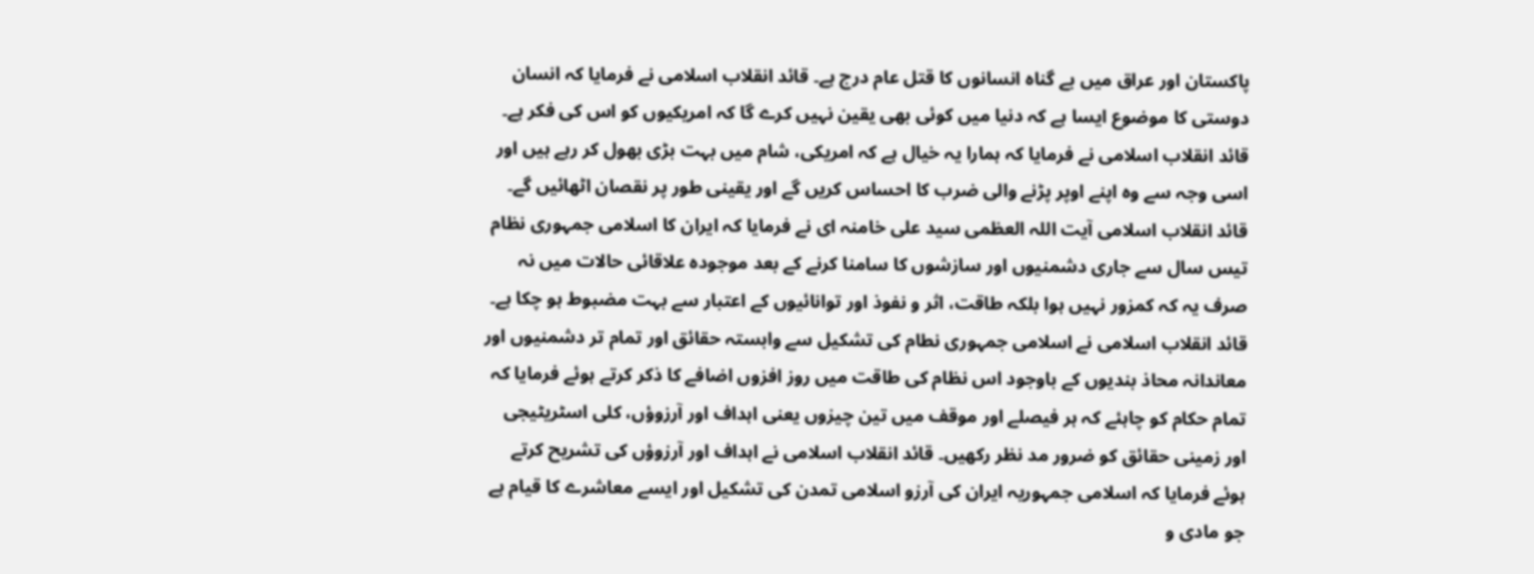پاکستان اور عراق میں بے گناہ انسانوں کا قتل عام درج ہے۔ قائد انقلاب اسلامی نے فرمایا کہ انسان دوستی کا موضوع ایسا ہے کہ دنیا میں کوئی بھی یقین نہیں کرے گا کہ امریکیوں کو اس کی فکر ہے۔ قائد انقلاب اسلامی نے فرمایا کہ ہمارا یہ خیال ہے کہ امریکی، شام میں بہت بڑی بھول کر رہے ہیں اور اسی وجہ سے وہ اپنے اوپر پڑنے والی ضرب کا احساس کریں گے اور یقینی طور پر نقصان اٹھائیں گے۔ قائد انقلاب اسلامی آیت اللہ العظمی سید علی خامنہ ای نے فرمایا کہ ایران کا اسلامی جمہوری نظام تیس سال سے جاری دشمنیوں اور سازشوں کا سامنا کرنے کے بعد موجودہ علاقائی حالات میں نہ صرف یہ کہ کمزور نہیں ہوا بلکہ طاقت، اثر و نفوذ اور توانائیوں کے اعتبار سے بہت مضبوط ہو چکا ہے۔ قائد انقلاب اسلامی نے اسلامی جمہوری نطام کی تشکیل سے وابستہ حقائق اور تمام تر دشمنیوں اور معاندانہ محاذ بندیوں کے باوجود اس نظام کی طاقت میں روز افزوں اضافے کا ذکر کرتے ہوئے فرمایا کہ تمام حکام کو چاہئے کہ ہر فیصلے اور موقف میں تین چیزوں یعنی اہداف اور آرزوؤں، کلی اسٹریٹیجی اور زمینی حقائق کو ضرور مد نظر رکھیں۔ قائد انقلاب اسلامی نے اہداف اور آرزوؤں کی تشریح کرتے ہوئے فرمایا کہ اسلامی جمہوریہ ایران کی آرزو اسلامی تمدن کی تشکیل اور ایسے معاشرے کا قیام ہے جو مادی و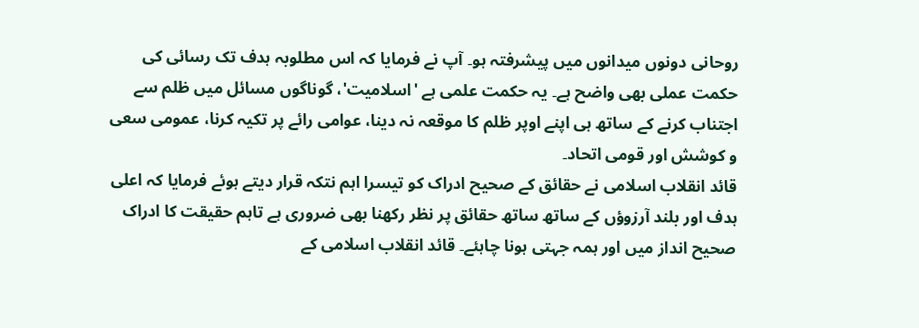روحانی دونوں میدانوں میں پیشرفتہ ہو۔ آپ نے فرمایا کہ اس مطلوبہ ہدف تک رسائی کی حکمت عملی بھی واضح ہے۔ یہ حکمت علمی ہے 'اسلامیت'، گوناگوں مسائل میں ظلم سے اجتناب کرنے کے ساتھ ہی اپنے اوپر ظلم کا موقعہ نہ دینا، عوامی رائے پر تکیہ کرنا، عمومی سعی و کوشش اور قومی اتحاد۔
قائد انقلاب اسلامی نے حقائق کے صحیح ادراک کو تیسرا اہم نتکہ قرار دیتے ہوئے فرمایا کہ اعلی ہدف اور بلند آرزوؤں کے ساتھ ساتھ حقائق پر نظر رکھنا بھی ضروری ہے تاہم حقیقت کا ادراک صحیح انداز میں اور ہمہ جہتی ہونا چاہئے۔ قائد انقلاب اسلامی کے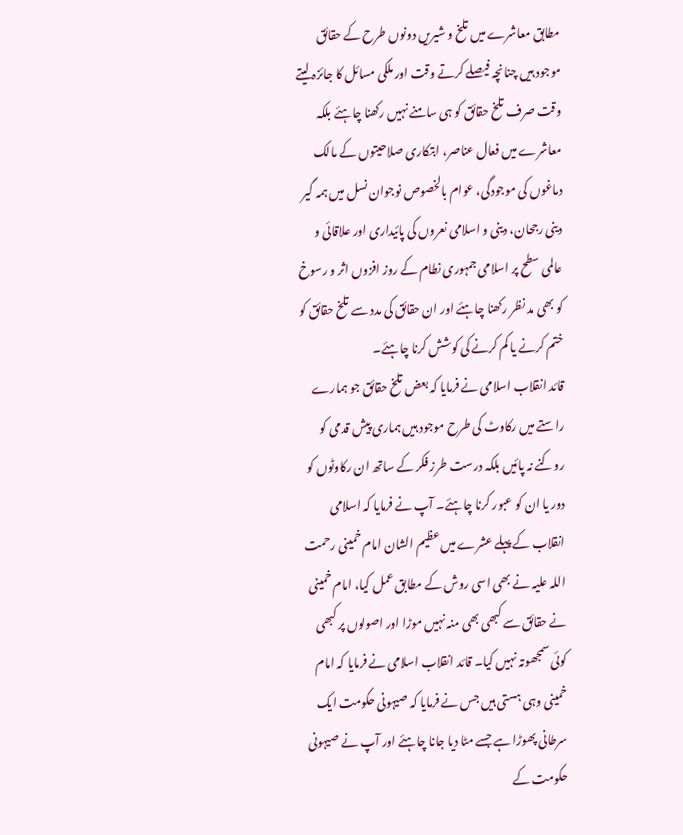مطابق معاشرے میں تلخ و شیریں دونوں طرح کے حقائق موجود ہیں چنانچہ فیصلے کرتے وقت اور ملکی مسائل کا جائزہ لیتے وقت صرف تلخ حقائق کو ہی سامنے نہیں رکھنا چاہئے بلکہ معاشرے میں فعال عناصر، ابتکاری صلاحیتوں کے مالک دماغوں کی موجودگی، عوام بالخصوص نوجوان نسل میں ہمہ گیر دینی رجحان، دینی و اسلامی نعروں کی پائیداری اور علاقائی و عالمی سطح پر اسلامی جمہوری نطام کے روز افزوں اثر و رسوخ کو بھی مد نظر رکھنا چاہئے اور ان حقائق کی مدد سے تلخ حقائق کو ختم کرنے یا کم کرنے کی کوشش کرنا چاہئے۔
قائد انقلاب اسلامی نے فرمایا کہ بعض تلخ حقائق جو ہمارے راستے میں رکاوٹ کی طرح موجود ہیں ہماری پیش قدمی کو روکنے نہ پائیں بلکہ درست طرز فکر کے ساتھ ان رکاوٹوں کو دور یا ان کو عبور کرنا چاہئے۔ آپ نے فرمایا کہ اسلامی انقلاب کے پہلے عشرے میں عظیم الشان امام خمینی رحمت اللہ علیہ نے بھی اسی روش کے مطابق عمل کیا، امام خمینی نے حقائق سے کبھی بھی منہ نہیں موڑا اور اصولوں پر کبھی کوئی سمجھوتہ نہیں کیا۔ قائد انقلاب اسلامی نے فرمایا کہ امام خمینی وہی ہستی ہیں جس نے فرمایا کہ صیہونی حکومت ایک سرطانی پھوڑا ہے جسے مٹا دیا جانا چاہئے اور آپ نے صیہونی حکومت کے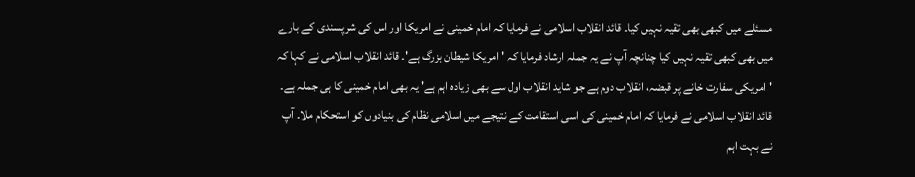مسئلے میں کبھی بھی تقیہ نہیں کیا۔ قائد انقلاب اسلامی نے فرمایا کہ امام خمینی نے امریکا اور اس کی شرپسندی کے بارے میں بھی کبھی تقیہ نہیں کیا چنانچہ آپ نے یہ جملہ ارشاد فرمایا کہ 'امریکا شیطان بزرگ ہے'۔ قائد انقلاب اسلامی نے کہا کہ 'امریکی سفارت خانے پر قبضہ، انقلاب دوم ہے جو شاید انقلاب اول سے بھی زیادہ اہم ہے' یہ بھی امام خمینی کا ہی جملہ ہے۔ قائد انقلاب اسلامی نے فرمایا کہ امام خمینی کی اسی استقامت کے نتیجے میں اسلامی نظام کی بنیادوں کو استحکام ملا۔ آپ نے بہت اہم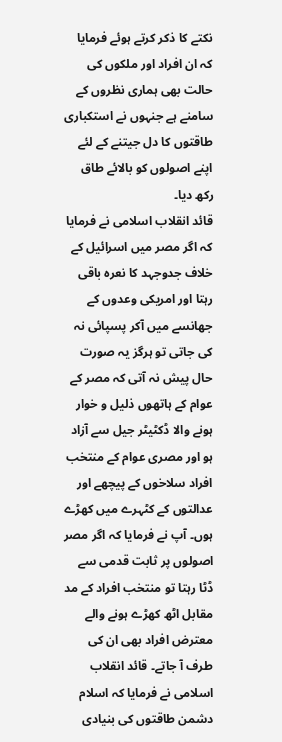نکتے کا ذکر کرتے ہوئے فرمایا کہ ان افراد اور ملکوں کی حالت بھی ہماری نظروں کے سامنے ہے جنہوں نے استکباری طاقتوں کا دل جیتنے کے لئے اپنے اصولوں کو بالائے طاق رکھ دیا۔
قائد انقلاب اسلامی نے فرمایا کہ اگر مصر میں اسرائیل کے خلاف جدوجہد کا نعرہ باقی رہتا اور امریکی وعدوں کے جھانسے میں آکر پسپائی نہ کی جاتی تو ہرگز یہ صورت حال پیش نہ آتی کہ مصر کے عوام کے ہاتھوں ذلیل و خوار ہونے والا ڈکٹیٹر جیل سے آزاد ہو اور مصری عوام کے منتخب افراد سلاخوں کے پیچھے اور عدالتوں کے کٹہرے میں کھڑے ہوں۔ آپ نے فرمایا کہ اگر مصر اصولوں پر ثابت قدمی سے ڈٹا رہتا تو منتخب افراد کے مد مقابل اٹھ کھڑے ہونے والے معترض افراد بھی ان کی طرف آ جاتے۔ قائد انقلاب اسلامی نے فرمایا کہ اسلام دشمن طاقتوں کی بنیادی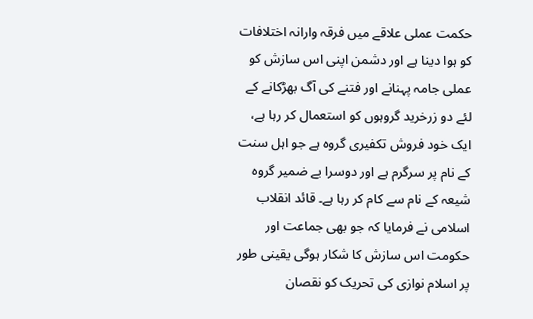حکمت عملی علاقے میں فرقہ وارانہ اختلافات کو ہوا دینا ہے اور دشمن اپنی اس سازش کو عملی جامہ پہنانے اور فتنے کی آگ بھڑکانے کے لئے دو زرخرید گروہوں کو استعمال کر رہا ہے، ایک خود فروش تکفیری گروہ ہے جو اہل سنت کے نام پر سرگرم ہے اور دوسرا بے ضمیر گروہ شیعہ کے نام سے کام کر رہا ہے۔ قائد انقلاب اسلامی نے فرمایا کہ جو بھی جماعت اور حکومت اس سازش کا شکار ہوگی یقینی طور پر اسلام نوازی کی تحریک کو نقصان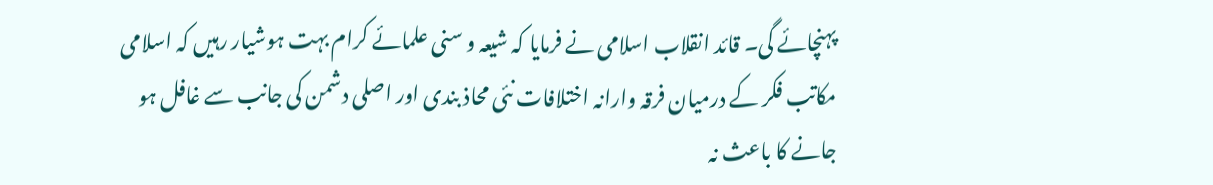پہنچائے گی۔ قائد انقلاب اسلامی نے فرمایا کہ شیعہ و سنی علمائے کرام بہت ہوشیار رہیں کہ اسلامی مکاتب فکر کے درمیان فرقہ وارانہ اختلافات نئی محاذ بندی اور اصلی دشمن کی جانب سے غافل ہو جانے کا باعث نہ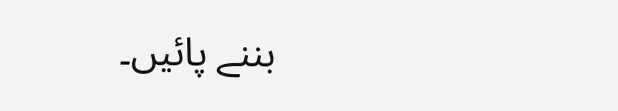بننے پائیں۔